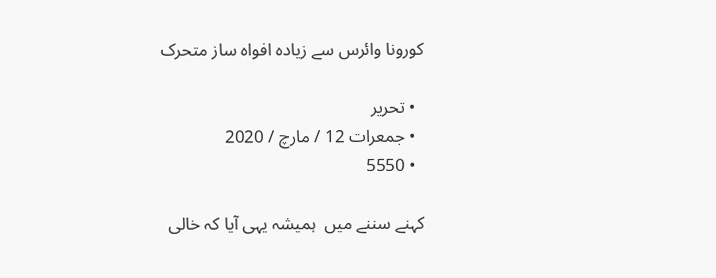کورونا وائرس سے زیادہ افواہ ساز متحرک

  • تحریر
  • جمعرات 12 / مارچ / 2020
  • 5550

کہنے سننے میں  ہمیشہ یہی آیا کہ خالی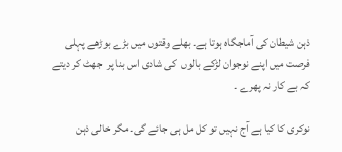ذہن شیطان کی آماجگاہ ہوتا ہے۔ بھلے وقتوں میں بڑے بوڑھے پہلی فرصت میں اپنے نوجوان لڑکے بالوں  کی شادی اس بنا پر  جھٹ کر دیتے کہ بے کار نہ پھرے ۔

نوکری کا کیا ہے آج نہیں تو کل مل ہی جائے گی۔ مگر خالی ذہن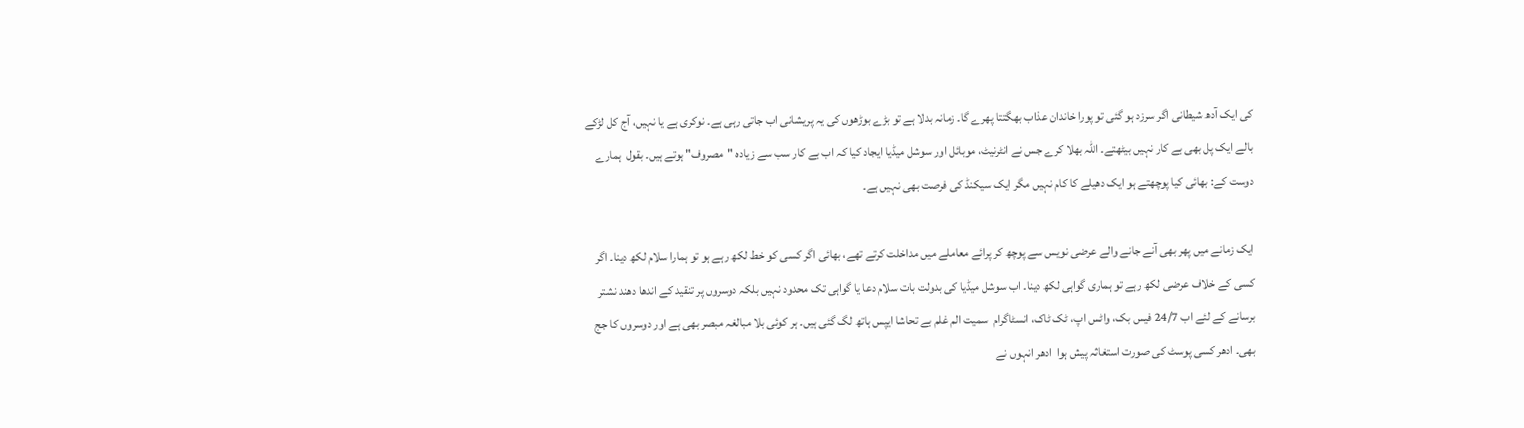کی ایک آدھ شیطانی اگر سرزد ہو گئی تو پورا خاندان عذاب بھگتتا پھرے گا۔ زمانہ بدلا ہے تو بڑے بوڑھوں کی یہ پریشانی اب جاتی رہی ہے۔ نوکری ہے یا نہیں، آج کل لڑکے بالے ایک پل بھی بے کار نہیں بیٹھتے۔ اللہ بھلا کرے جس نے انٹرنیٹ، موبائل اور سوشل میڈیا ایجاد کیا کہ اب بے کار سب سے زیادہ "مصروف" ہوتے ہیں۔ بقول  ہمارے دوست کے: بھائی کیا پوچھتے ہو ایک دھیلے کا کام نہیں مگر ایک سیکنڈ کی فرصت بھی نہیں ہے۔

ایک زمانے میں پھر بھی آنے جانے والے عرضی نویس سے پوچھ کر پرائے معاملے میں مداخلت کرتے تھے، بھائی اگر کسی کو خط لکھ رہے ہو تو ہمارا سلام لکھ دینا۔ اگر کسی کے خلاف عرضی لکھ رہے تو ہماری گواہی لکھ دینا۔ اب سوشل میڈیا کی بدولت بات سلام دعا یا گواہی تک محدود نہیں بلکہ دوسروں پر تنقید کے اندھا دھند نشتر برسانے کے لئے اب 24/7 فیس بک، واٹس اپ، ٹک ٹاک، انسٹاگرام  سمیت الم غلم بے تحاشا ایپس ہاتھ لگ گئی ہیں۔ ہر کوئی بلا مبالغہ مبصر بھی ہے اور دوسروں کا جج بھی۔ ادھر کسی پوسٹ کی صورت استغاثہ پیش ہوا  ادھر انہوں نے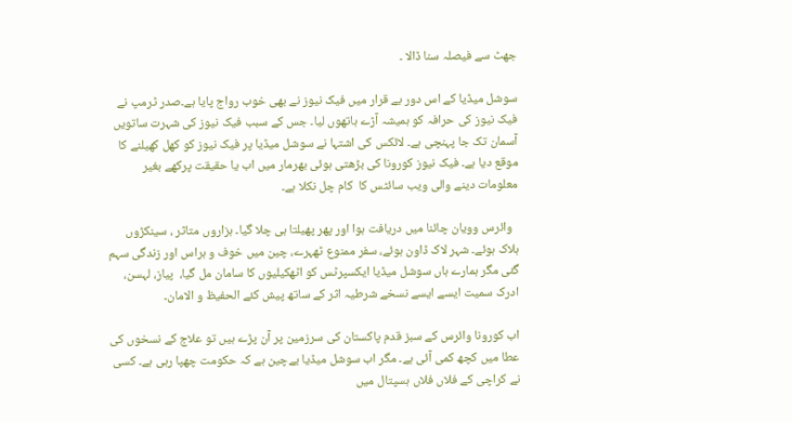جھٹ سے فیصلہ سنا ڈالا ۔

سوشل میڈیا کے اس دور بے قرار میں فیک نیوز نے بھی خوب رواج پایا ہے۔صدر ٹرمپ نے فیک نیوز کی حرافہ کو ہمیشہ آڑے ہاتھوں لیا۔ جس کے سبب فیک نیوز کی شہرت ساتویں آسمان تک جا پہنچی ہے۔ لائکس کی اشتہا نے سوشل میڈیا پر فیک نیوز کو کھل کھیلنے کا موقع دیا ہے۔ فیک نیوز کورونا کی بڑھتی ہوئی بھرمار میں اب یا حقیقت پرکھے بغیر معلومات دینے والی ویب سائٹس کا  کام چل نکلا ہے۔

  وائرس وویان چائنا میں دریافت ہوا اور پھر پھیلتا ہی چلا گیا۔ ہزاروں متاثر ، سینکڑوں  ہلاک ہوئے۔ شہر لاک ڈاون ہوئے، سفر ممنوع ٹھہرے، چین میں خوف و ہراس اور زندگی سہم گئی مگر ہمارے ہاں سوشل میڈیا ایکسپرٹس کو اٹھکیلیوں کا سامان مل گیا،  پیاز، لہسن، ادرک سمیت ایسے ایسے نسخے شرطیہ اثر کے ساتھ پیش کئے الحفیظ و الامان۔

اب کورونا وائرس کے سبز قدم پاکستان کی سرزمین پر آن پڑے ہیں تو علاج کے نسخوں کی عطا میں کچھ کمی آئی ہے۔ مگر اب سوشل میڈیا بےچین ہے کہ حکومت چھپا رہی ہے۔ کسی نے کراچی کے فلاں فلاں ہسپتال میں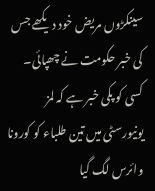سینکڑوں مریض خود دیکھے جس کی خبر حکومت نے چھپائی۔ کسی کو پکی خبر ہے کہ لمز یونیورسٹی میں تین طلباء کو کورونا وائرس لگ گیا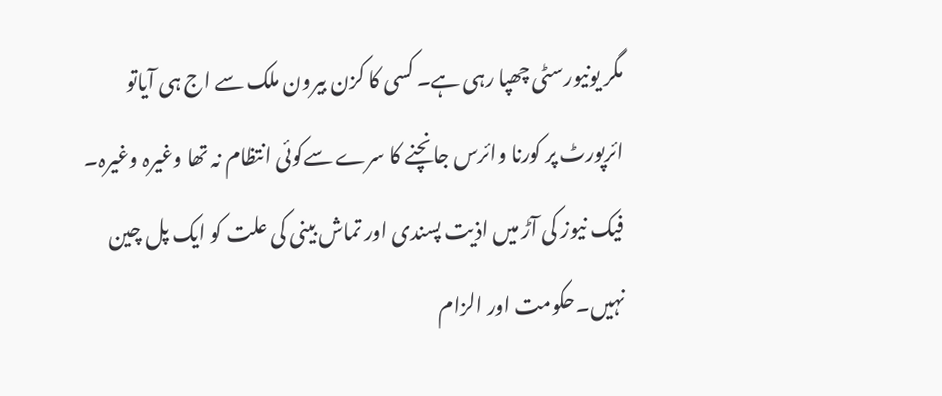مگر یونیورسٹی چھپا رہی ہے۔ کسی کا کزن بیرون ملک سے اج ہی آیاتو ائرپورٹ پر کورنا وائرس جانچنے کا سرے سےکوئی انتظام نہ تھا وغیرہ وغیرہ۔ فیک نیوز کی آڑ میں اذیت پسندی اور تماش بینی کی علت کو ایک پل چین نہیں۔حکومت اور الزام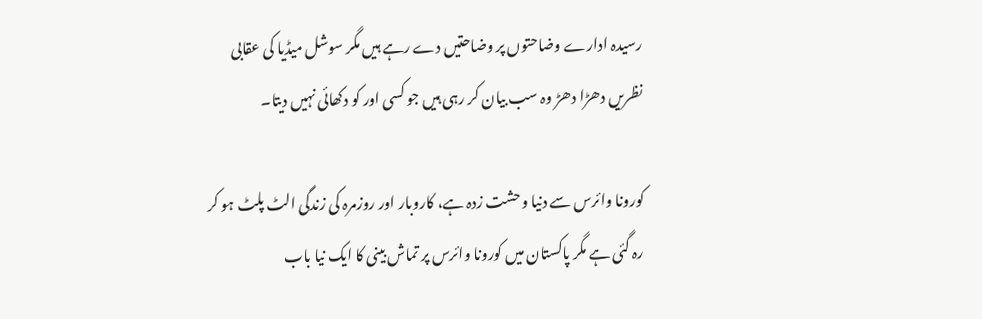رسیدہ ادارے وضاحتوں پر وضاحتیں دے رہے ہیں مگر سوشل میڈیا کی عقابی نظریں دھڑا دھڑ وہ سب بیان کر رہی ہیں جو کسی اور کو دکھائی نہیں دیتا۔

کورونا وائرس سے دنیا وحشت زدہ ہے، کاروبار اور روزمرہ کی زندگی الٹ پلٹ ہو کر رہ گئی ہے مگر پاکستان میں کورونا وائرس پر تماش بینی کا ایک نیا باب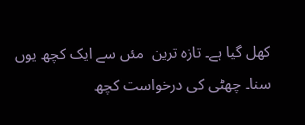کھل گیا ہے۔ تازہ ترین  مئں سے ایک کچھ یوں سنا۔ چھٹی کی درخواست کچھ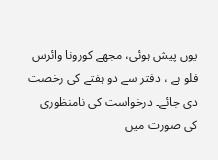یوں پیش ہوئی، مجھے کورونا وائرس فلو ہے ، دفتر سے دو ہفتے کی رخصت دی جائے۔ درخواست کی نامنظوری کی صورت میں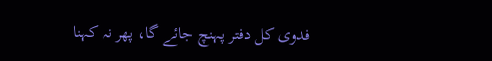فدوی کل دفتر پہنچ جائے گا، پھر نہ کہنا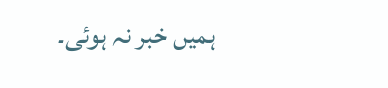ہمیں خبر نہ ہوئی۔